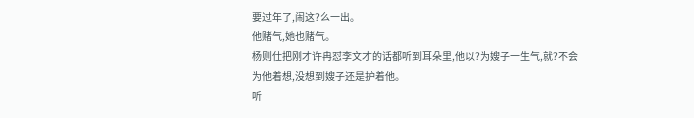要过年了,闹这?么一出。
他赌气,她也赌气。
杨则仕把刚才许冉怼李文才的话都听到耳朵里,他以?为嫂子一生气,就?不会为他着想,没想到嫂子还是护着他。
听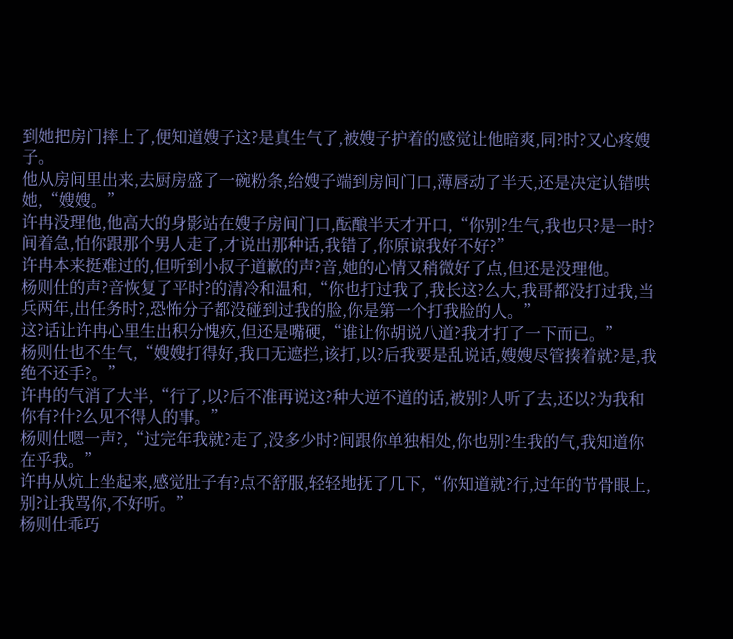到她把房门摔上了,便知道嫂子这?是真生气了,被嫂子护着的感觉让他暗爽,同?时?又心疼嫂子。
他从房间里出来,去厨房盛了一碗粉条,给嫂子端到房间门口,薄唇动了半天,还是决定认错哄她,“嫂嫂。”
许冉没理他,他高大的身影站在嫂子房间门口,酝酿半天才开口,“你别?生气,我也只?是一时?间着急,怕你跟那个男人走了,才说出那种话,我错了,你原谅我好不好?”
许冉本来挺难过的,但听到小叔子道歉的声?音,她的心情又稍微好了点,但还是没理他。
杨则仕的声?音恢复了平时?的清冷和温和,“你也打过我了,我长这?么大,我哥都没打过我,当兵两年,出任务时?,恐怖分子都没碰到过我的脸,你是第一个打我脸的人。”
这?话让许冉心里生出积分愧疚,但还是嘴硬,“谁让你胡说八道?我才打了一下而已。”
杨则仕也不生气,“嫂嫂打得好,我口无遮拦,该打,以?后我要是乱说话,嫂嫂尽管揍着就?是,我绝不还手?。”
许冉的气消了大半,“行了,以?后不准再说这?种大逆不道的话,被别?人听了去,还以?为我和你有?什?么见不得人的事。”
杨则仕嗯一声?,“过完年我就?走了,没多少时?间跟你单独相处,你也别?生我的气,我知道你在乎我。”
许冉从炕上坐起来,感觉肚子有?点不舒服,轻轻地抚了几下,“你知道就?行,过年的节骨眼上,别?让我骂你,不好听。”
杨则仕乖巧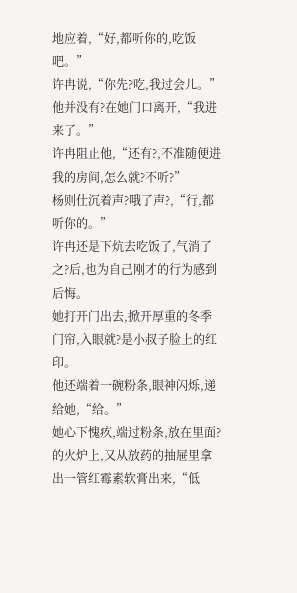地应着,“好,都听你的,吃饭吧。”
许冉说,“你先?吃,我过会儿。”
他并没有?在她门口离开,“我进来了。”
许冉阻止他,“还有?,不准随便进我的房间,怎么就?不听?”
杨则仕沉着声?哦了声?,“行,都听你的。”
许冉还是下炕去吃饭了,气消了之?后,也为自己刚才的行为感到后悔。
她打开门出去,掀开厚重的冬季门帘,入眼就?是小叔子脸上的红印。
他还端着一碗粉条,眼神闪烁,递给她,“给。”
她心下愧疚,端过粉条,放在里面?的火炉上,又从放药的抽屉里拿出一管红霉素软膏出来,“低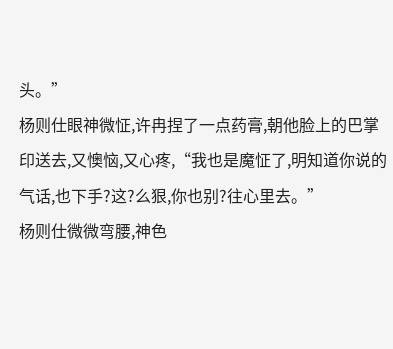头。”
杨则仕眼神微怔,许冉捏了一点药膏,朝他脸上的巴掌印送去,又懊恼,又心疼,“我也是魔怔了,明知道你说的气话,也下手?这?么狠,你也别?往心里去。”
杨则仕微微弯腰,神色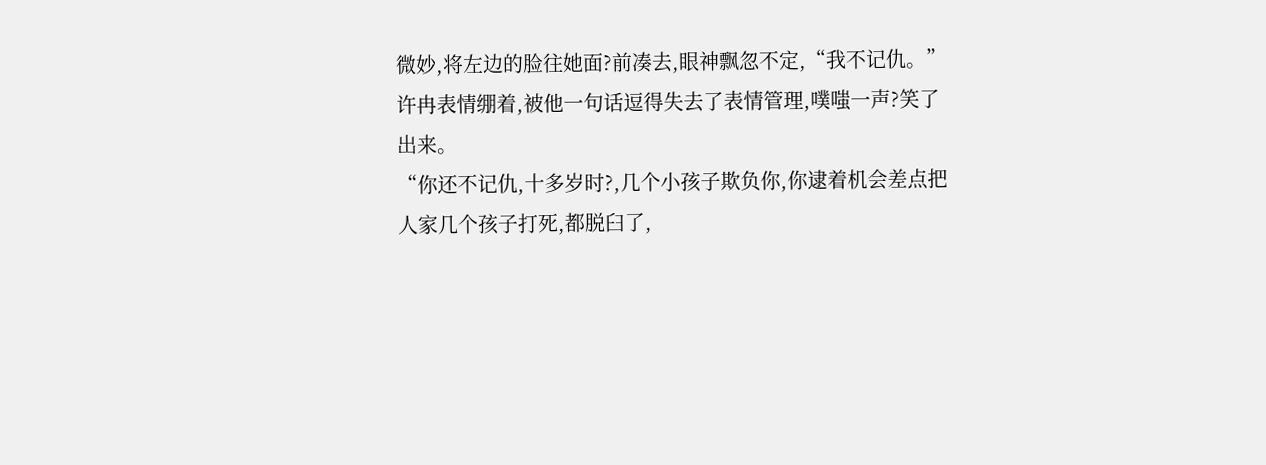微妙,将左边的脸往她面?前凑去,眼神飘忽不定,“我不记仇。”
许冉表情绷着,被他一句话逗得失去了表情管理,噗嗤一声?笑了出来。
“你还不记仇,十多岁时?,几个小孩子欺负你,你逮着机会差点把人家几个孩子打死,都脱臼了,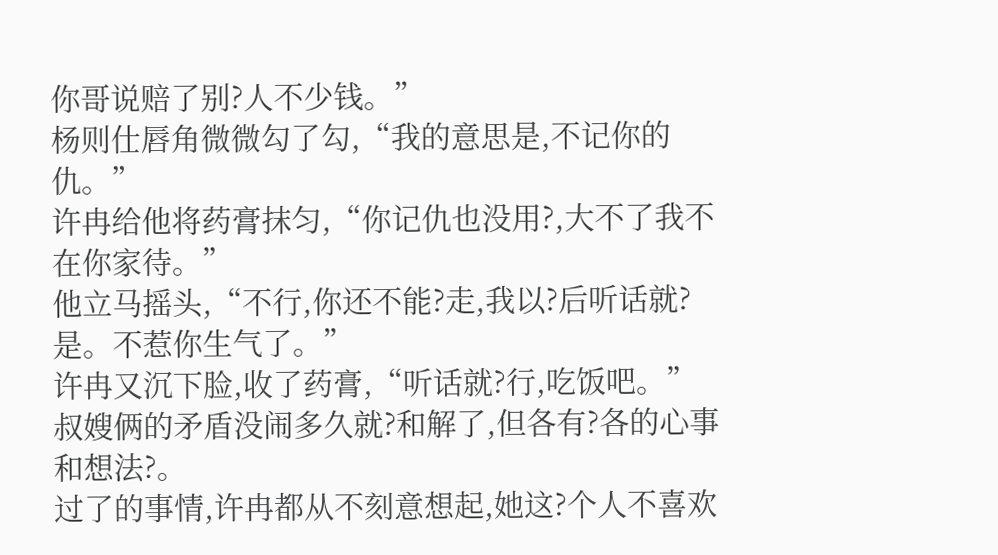你哥说赔了别?人不少钱。”
杨则仕唇角微微勾了勾,“我的意思是,不记你的仇。”
许冉给他将药膏抹匀,“你记仇也没用?,大不了我不在你家待。”
他立马摇头,“不行,你还不能?走,我以?后听话就?是。不惹你生气了。”
许冉又沉下脸,收了药膏,“听话就?行,吃饭吧。”
叔嫂俩的矛盾没闹多久就?和解了,但各有?各的心事和想法?。
过了的事情,许冉都从不刻意想起,她这?个人不喜欢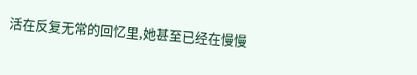活在反复无常的回忆里,她甚至已经在慢慢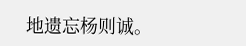地遗忘杨则诚。